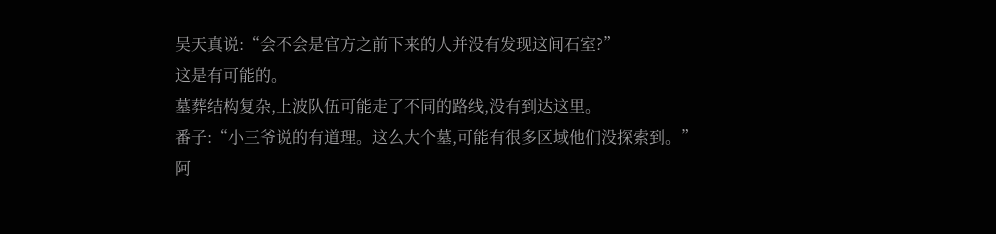吴天真说:“会不会是官方之前下来的人并没有发现这间石室?”
这是有可能的。
墓葬结构复杂,上波队伍可能走了不同的路线,没有到达这里。
番子:“小三爷说的有道理。这么大个墓,可能有很多区域他们没探索到。”
阿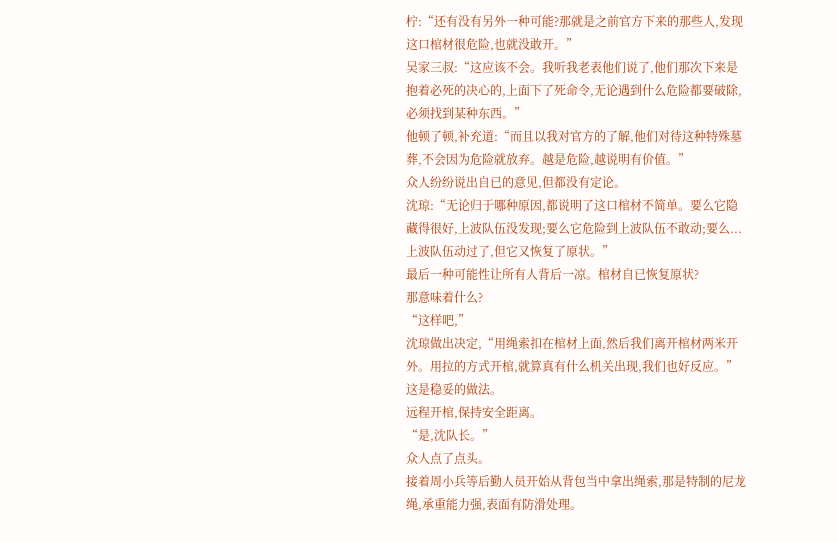柠:“还有没有另外一种可能?那就是之前官方下来的那些人,发现这口棺材很危险,也就没敢开。”
吴家三叔:“这应该不会。我听我老表他们说了,他们那次下来是抱着必死的决心的,上面下了死命令,无论遇到什么危险都要破除,必须找到某种东西。”
他顿了顿,补充道:“而且以我对官方的了解,他们对待这种特殊墓葬,不会因为危险就放弃。越是危险,越说明有价值。”
众人纷纷说出自已的意见,但都没有定论。
沈琼:“无论归于哪种原因,都说明了这口棺材不简单。要么它隐藏得很好,上波队伍没发现;要么它危险到上波队伍不敢动;要么...上波队伍动过了,但它又恢复了原状。”
最后一种可能性让所有人背后一凉。棺材自已恢复原状?
那意味着什么?
“这样吧,”
沈琼做出决定,“用绳索扣在棺材上面,然后我们离开棺材两米开外。用拉的方式开棺,就算真有什么机关出现,我们也好反应。”
这是稳妥的做法。
远程开棺,保持安全距离。
“是,沈队长。”
众人点了点头。
接着周小兵等后勤人员开始从背包当中拿出绳索,那是特制的尼龙绳,承重能力强,表面有防滑处理。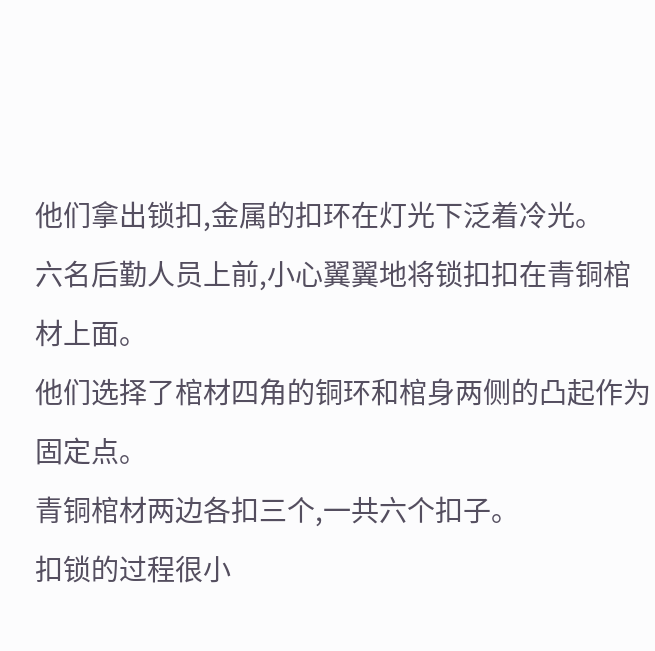他们拿出锁扣,金属的扣环在灯光下泛着冷光。
六名后勤人员上前,小心翼翼地将锁扣扣在青铜棺材上面。
他们选择了棺材四角的铜环和棺身两侧的凸起作为固定点。
青铜棺材两边各扣三个,一共六个扣子。
扣锁的过程很小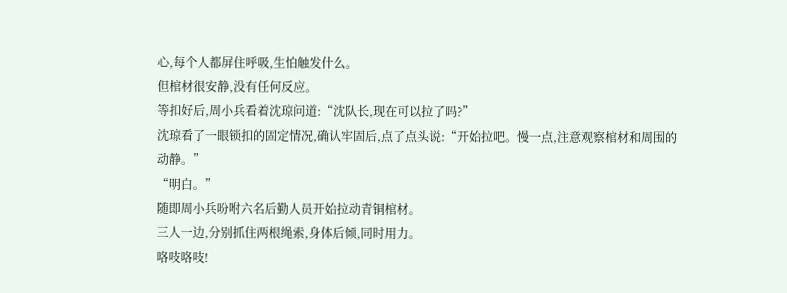心,每个人都屏住呼吸,生怕触发什么。
但棺材很安静,没有任何反应。
等扣好后,周小兵看着沈琼问道:“沈队长,现在可以拉了吗?”
沈琼看了一眼锁扣的固定情况,确认牢固后,点了点头说:“开始拉吧。慢一点,注意观察棺材和周围的动静。”
“明白。”
随即周小兵吩咐六名后勤人员开始拉动青铜棺材。
三人一边,分别抓住两根绳索,身体后倾,同时用力。
咯吱咯吱!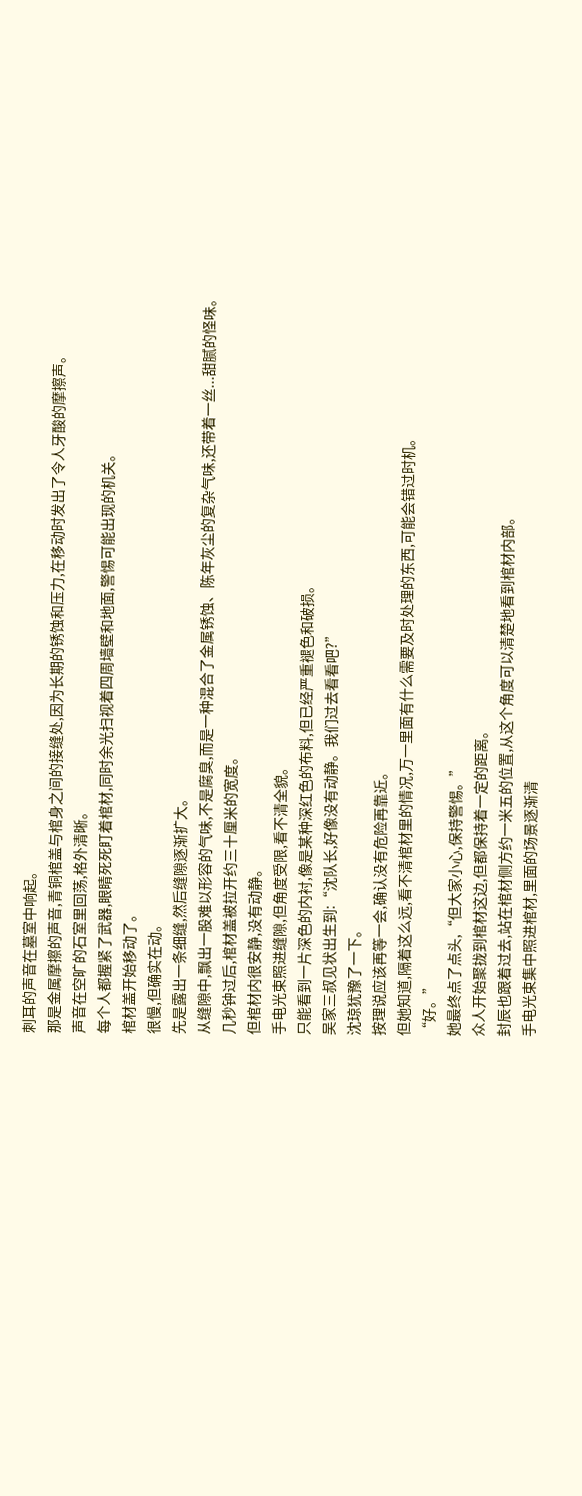刺耳的声音在墓室中响起。
那是金属摩擦的声音,青铜棺盖与棺身之间的接缝处,因为长期的锈蚀和压力,在移动时发出了令人牙酸的摩擦声。
声音在空旷的石室里回荡,格外清晰。
每个人都握紧了武器,眼睛死死盯着棺材,同时余光扫视着四周墙壁和地面,警惕可能出现的机关。
棺材盖开始移动了。
很慢,但确实在动。
先是露出一条细缝,然后缝隙逐渐扩大。
从缝隙中,飘出一股难以形容的气味,不是腐臭,而是一种混合了金属锈蚀、陈年灰尘的复杂气味,还带着一丝...甜腻的怪味。
几秒钟过后,棺材盖被拉开约三十厘米的宽度。
但棺材内很安静,没有动静。
手电光束照进缝隙,但角度受限,看不清全貌。
只能看到一片深色的内衬,像是某种深红色的布料,但已经严重褪色和破损。
吴家三叔见状出生到:“沈队长,好像没有动静。我们过去看看吧?”
沈琼犹豫了一下。
按理说应该再等一会,确认没有危险再靠近。
但她知道,隔着这么远,看不清棺材里的情况,万一里面有什么需要及时处理的东西,可能会错过时机。
“好。”
她最终点了点头,“但大家小心,保持警惕。”
众人开始聚拢到棺材这边,但都保持着一定的距离。
封辰也跟着过去,站在棺材侧方约一米五的位置,从这个角度可以清楚地看到棺材内部。
手电光束集中照进棺材,里面的场景逐渐清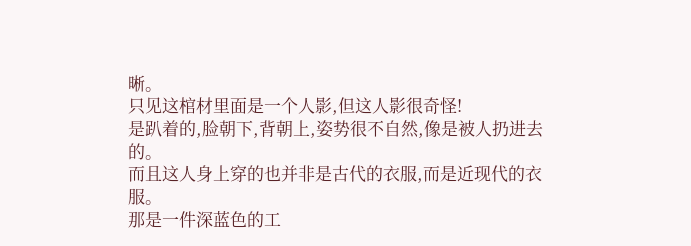晰。
只见这棺材里面是一个人影,但这人影很奇怪!
是趴着的,脸朝下,背朝上,姿势很不自然,像是被人扔进去的。
而且这人身上穿的也并非是古代的衣服,而是近现代的衣服。
那是一件深蓝色的工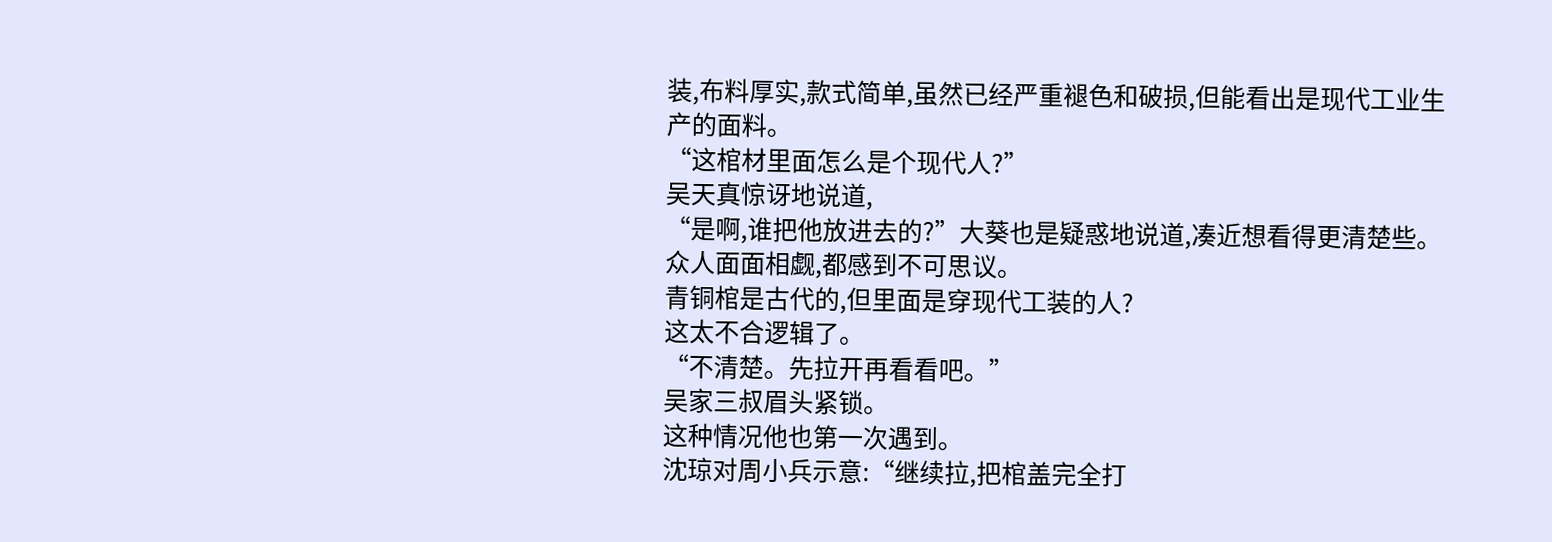装,布料厚实,款式简单,虽然已经严重褪色和破损,但能看出是现代工业生产的面料。
“这棺材里面怎么是个现代人?”
吴天真惊讶地说道,
“是啊,谁把他放进去的?”大葵也是疑惑地说道,凑近想看得更清楚些。
众人面面相觑,都感到不可思议。
青铜棺是古代的,但里面是穿现代工装的人?
这太不合逻辑了。
“不清楚。先拉开再看看吧。”
吴家三叔眉头紧锁。
这种情况他也第一次遇到。
沈琼对周小兵示意:“继续拉,把棺盖完全打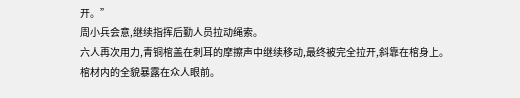开。”
周小兵会意,继续指挥后勤人员拉动绳索。
六人再次用力,青铜棺盖在刺耳的摩擦声中继续移动,最终被完全拉开,斜靠在棺身上。
棺材内的全貌暴露在众人眼前。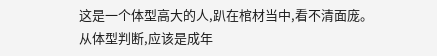这是一个体型高大的人,趴在棺材当中,看不清面庞。
从体型判断,应该是成年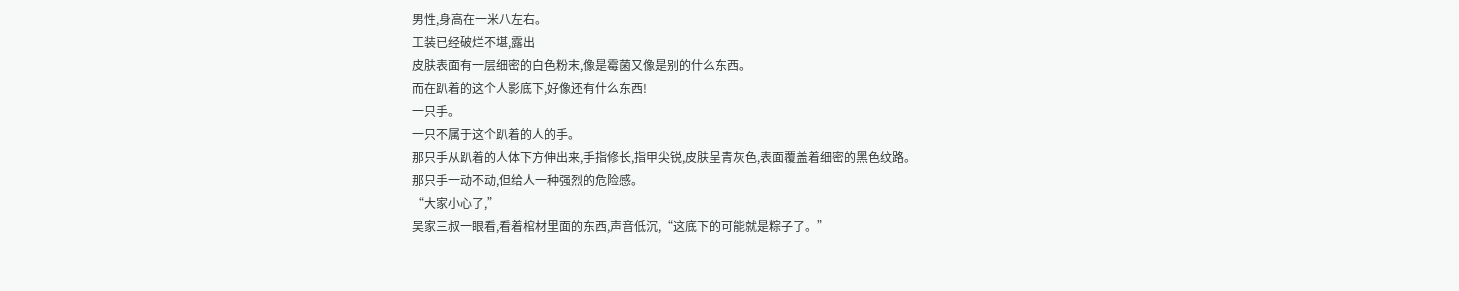男性,身高在一米八左右。
工装已经破烂不堪,露出
皮肤表面有一层细密的白色粉末,像是霉菌又像是别的什么东西。
而在趴着的这个人影底下,好像还有什么东西!
一只手。
一只不属于这个趴着的人的手。
那只手从趴着的人体下方伸出来,手指修长,指甲尖锐,皮肤呈青灰色,表面覆盖着细密的黑色纹路。
那只手一动不动,但给人一种强烈的危险感。
“大家小心了,”
吴家三叔一眼看,看着棺材里面的东西,声音低沉,“这底下的可能就是粽子了。”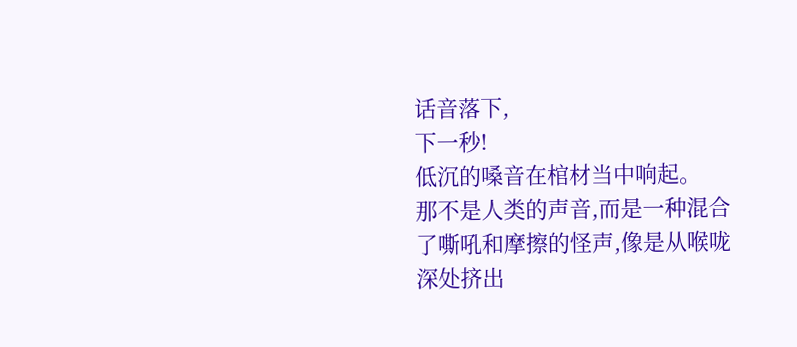话音落下,
下一秒!
低沉的嗓音在棺材当中响起。
那不是人类的声音,而是一种混合了嘶吼和摩擦的怪声,像是从喉咙深处挤出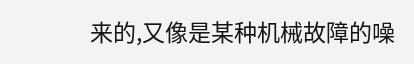来的,又像是某种机械故障的噪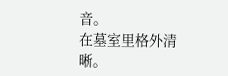音。
在墓室里格外清晰。